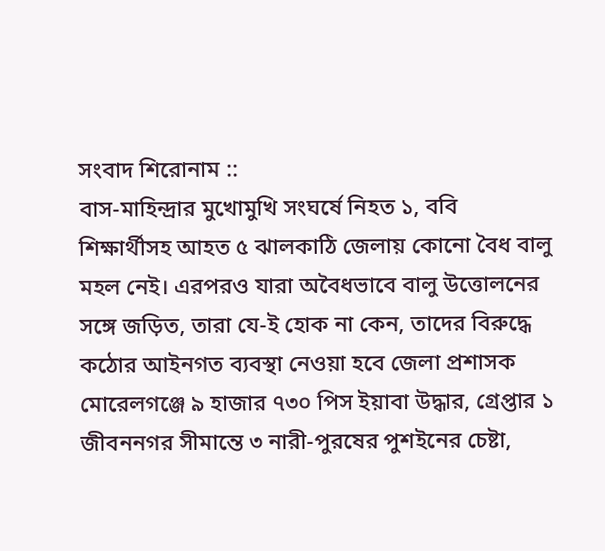সংবাদ শিরোনাম ::
বাস-মাহিন্দ্রার মুখোমুখি সংঘর্ষে নিহত ১, ববি শিক্ষার্থীসহ আহত ৫ ঝালকাঠি জেলায় কোনো বৈধ বালু মহল নেই। এরপরও যারা অবৈধভাবে বালু উত্তোলনের সঙ্গে জড়িত, তারা যে-ই হোক না কেন, তাদের বিরুদ্ধে কঠোর আইনগত ব্যবস্থা নেওয়া হবে জেলা প্রশাসক মোরেলগঞ্জে ৯ হাজার ৭৩০ পিস ইয়াবা উদ্ধার, গ্রেপ্তার ১ জীবননগর সীমান্তে ৩ নারী-পুরষের পুশইনের চেষ্টা,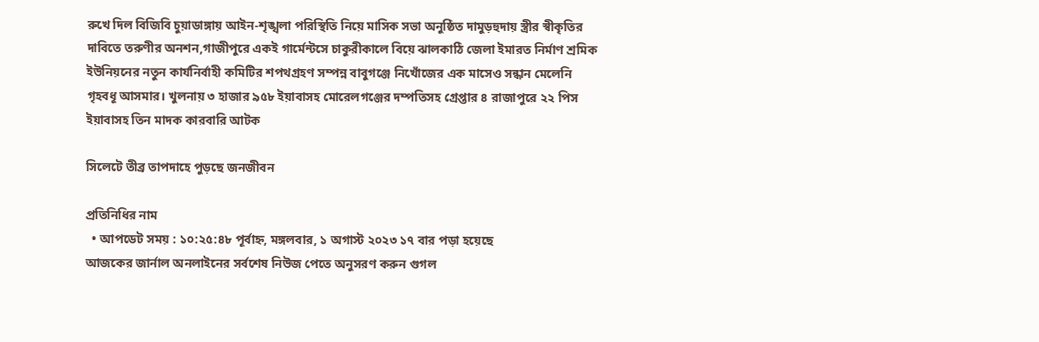রুখে দিল বিজিবি চুয়াডাঙ্গায় আইন-শৃঙ্খলা পরিস্থিতি নিয়ে মাসিক সভা অনুষ্ঠিত দামুড়হুদায় স্ত্রীর স্বীকৃতির দাবিতে তরুণীর অনশন,গাজীপুরে একই গার্মেন্টসে চাকুরীকালে বিয়ে ঝালকাঠি জেলা ইমারত নির্মাণ শ্রমিক ইউনিয়নের নতুন কার্যনির্বাহী কমিটির শপথগ্রহণ সম্পন্ন বাবুগঞ্জে নিখোঁজের এক মাসেও সন্ধান মেলেনি গৃহবধূ আসমার। খুলনায় ৩ হাজার ৯৫৮ ইয়াবাসহ মোরেলগঞ্জের দম্পতিসহ গ্রেপ্তার ৪ রাজাপুরে ২২ পিস ইয়াবাসহ তিন মাদক কারবারি আটক

সিলেটে তীব্র তাপদাহে পুড়ছে জনজীবন

প্রতিনিধির নাম
  • আপডেট সময় : ১০:২৫:৪৮ পূর্বাহ্ন, মঙ্গলবার, ১ অগাস্ট ২০২৩ ১৭ বার পড়া হয়েছে
আজকের জার্নাল অনলাইনের সর্বশেষ নিউজ পেতে অনুসরণ করুন গুগল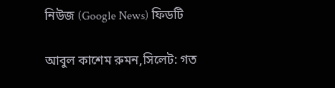নিউজ (Google News) ফিডটি

আবুল কাশেম রুমন,সিলেট: গত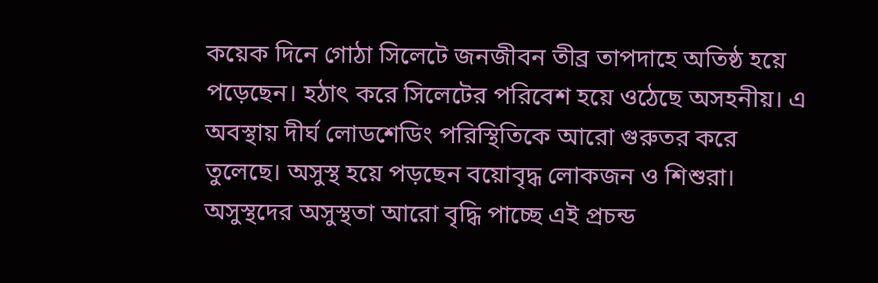কয়েক দিনে গোঠা সিলেটে জনজীবন তীব্র তাপদাহে অতিষ্ঠ হয়ে পড়েছেন। হঠাৎ করে সিলেটের পরিবেশ হয়ে ওঠেছে অসহনীয়। এ অবস্থায় দীর্ঘ লোডশেডিং পরিস্থিতিকে আরো গুরুতর করে তুলেছে। অসুস্থ হয়ে পড়ছেন বয়োবৃদ্ধ লোকজন ও শিশুরা। অসুস্থদের অসুস্থতা আরো বৃদ্ধি পাচ্ছে এই প্রচন্ড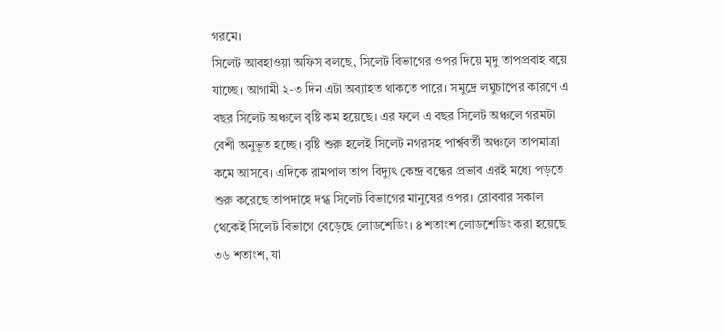গরমে।
সিলেট আবহাওয়া অফিস বলছে, সিলেট বিভাগের ওপর দিয়ে মৃদু তাপপ্রবাহ বয়ে যাচ্ছে। আগামী ২-৩ দিন এটা অব্যাহত থাকতে পারে। সমুদ্রে লঘুচাপের কারণে এ বছর সিলেট অঞ্চলে বৃষ্টি কম হয়েছে। এর ফলে এ বছর সিলেট অঞ্চলে গরমটা বেশী অনুভূত হচ্ছে। বৃষ্টি শুরু হলেই সিলেট নগরসহ পার্শ্ববর্তী অঞ্চলে তাপমাত্রা কমে আসবে। এদিকে রামপাল তাপ বিদ্যুৎ কেন্দ্র বন্ধের প্রভাব এরই মধ্যে পড়তে শুরু করেছে তাপদাহে দগ্ধ সিলেট বিভাগের মানুষের ওপর। রোববার সকাল থেকেই সিলেট বিভাগে বেড়েছে লোডশেডিং। ৪ শতাংশ লোডশেডিং করা হয়েছে ৩৬ শতাংশ, যা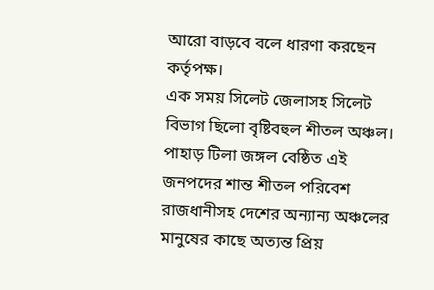আরো বাড়বে বলে ধারণা করছেন কর্তৃপক্ষ।
এক সময় সিলেট জেলাসহ সিলেট বিভাগ ছিলো বৃষ্টিবহুল শীতল অঞ্চল। পাহাড় টিলা জঙ্গল বেষ্ঠিত এই জনপদের শান্ত শীতল পরিবেশ রাজধানীসহ দেশের অন্যান্য অঞ্চলের মানুষের কাছে অত্যন্ত প্রিয়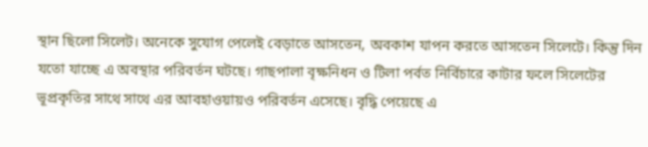স্থান ছিলো সিলেট। অনেকে সুযোগ পেলেই বেড়াতে আসতেন, অবকাশ যাপন করতে আসতেন সিলেটে। কিন্তু দিন যতো যাচ্ছে এ অবস্থার পরিবর্তন ঘটছে। গাছপালা বৃক্ষনিধন ও টিলা পর্বত নির্বিচারে কাটার ফলে সিলেটের ভূপ্রকৃতির সাথে সাথে এর আবহাওয়ায়ও পরিবর্তন এসেছে। বৃদ্ধি পেয়েছে এ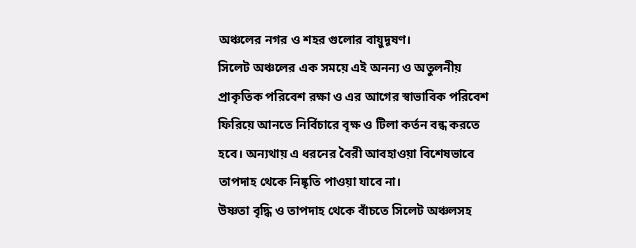অঞ্চলের নগর ও শহর গুলোর বায়ুদূষণ।
সিলেট অঞ্চলের এক সময়ে এই অনন্য ও অতুলনীয় প্রাকৃতিক পরিবেশ রক্ষা ও এর আগের স্বাভাবিক পরিবেশ ফিরিয়ে আনতে নির্বিচারে বৃক্ষ ও টিলা কর্তন বন্ধ করতে হবে। অন্যথায় এ ধরনের বৈরী আবহাওয়া বিশেষভাবে তাপদাহ থেকে নিষ্কৃতি পাওয়া যাবে না।
উষ্ণতা বৃদ্ধি ও তাপদাহ থেকে বাঁচতে সিলেট অঞ্চলসহ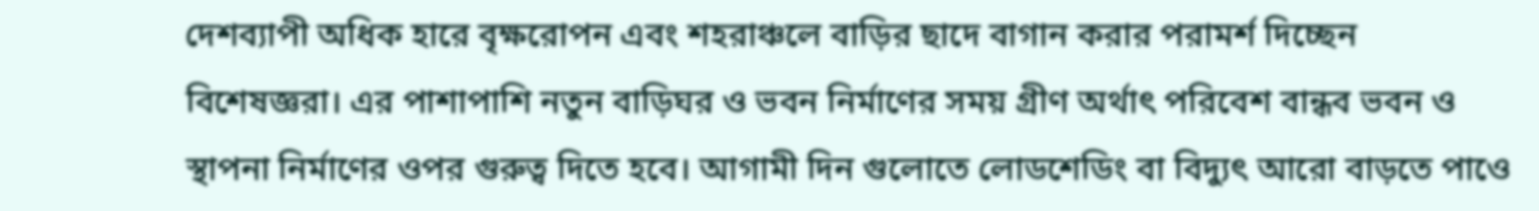দেশব্যাপী অধিক হারে বৃক্ষরোপন এবং শহরাঞ্চলে বাড়ির ছাদে বাগান করার পরামর্শ দিচ্ছেন বিশেষজ্ঞরা। এর পাশাপাশি নতুন বাড়িঘর ও ভবন নির্মাণের সময় গ্রীণ অর্থাৎ পরিবেশ বান্ধব ভবন ও স্থাপনা নির্মাণের ওপর গুরুত্ব দিতে হবে। আগামী দিন গুলোতে লোডশেডিং বা বিদ্যুৎ আরো বাড়তে পাওে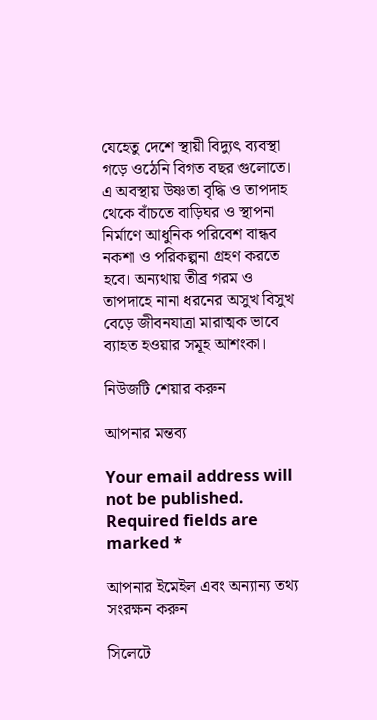যেহেতু দেশে স্থায়ী বিদ্যুৎ ব্যবস্থা গড়ে ওঠেনি বিগত বছর গুলোতে। এ অবস্থায় উষ্ণতা বৃদ্ধি ও তাপদাহ থেকে বাঁচতে বাড়িঘর ও স্থাপনা নির্মাণে আধুনিক পরিবেশ বান্ধব নকশা ও পরিকল্পনা গ্রহণ করতে হবে। অন্যথায় তীব্র গরম ও তাপদাহে নানা ধরনের অসুখ বিসুখ বেড়ে জীবনযাত্রা মারাত্মক ভাবে ব্যাহত হওয়ার সমূহ আশংকা।

নিউজটি শেয়ার করুন

আপনার মন্তব্য

Your email address will not be published. Required fields are marked *

আপনার ইমেইল এবং অন্যান্য তথ্য সংরক্ষন করুন

সিলেটে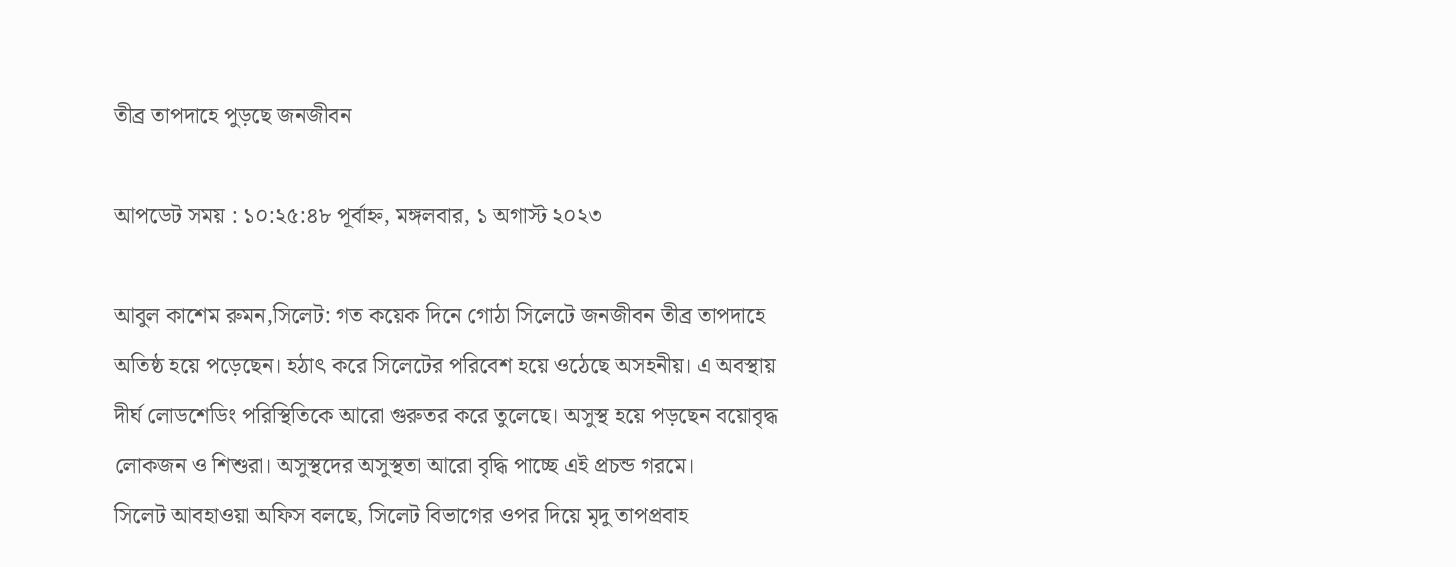তীব্র তাপদাহে পুড়ছে জনজীবন

আপডেট সময় : ১০:২৫:৪৮ পূর্বাহ্ন, মঙ্গলবার, ১ অগাস্ট ২০২৩

আবুল কাশেম রুমন,সিলেট: গত কয়েক দিনে গোঠা সিলেটে জনজীবন তীব্র তাপদাহে অতিষ্ঠ হয়ে পড়েছেন। হঠাৎ করে সিলেটের পরিবেশ হয়ে ওঠেছে অসহনীয়। এ অবস্থায় দীর্ঘ লোডশেডিং পরিস্থিতিকে আরো গুরুতর করে তুলেছে। অসুস্থ হয়ে পড়ছেন বয়োবৃদ্ধ লোকজন ও শিশুরা। অসুস্থদের অসুস্থতা আরো বৃদ্ধি পাচ্ছে এই প্রচন্ড গরমে।
সিলেট আবহাওয়া অফিস বলছে, সিলেট বিভাগের ওপর দিয়ে মৃদু তাপপ্রবাহ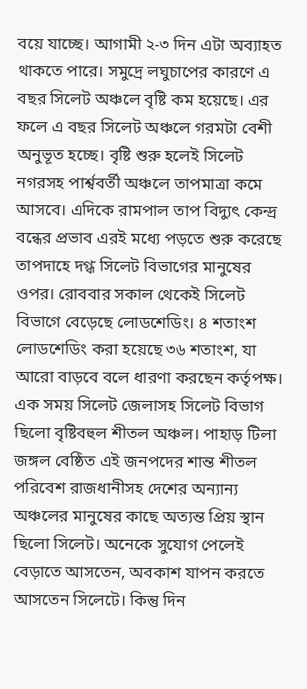বয়ে যাচ্ছে। আগামী ২-৩ দিন এটা অব্যাহত থাকতে পারে। সমুদ্রে লঘুচাপের কারণে এ বছর সিলেট অঞ্চলে বৃষ্টি কম হয়েছে। এর ফলে এ বছর সিলেট অঞ্চলে গরমটা বেশী অনুভূত হচ্ছে। বৃষ্টি শুরু হলেই সিলেট নগরসহ পার্শ্ববর্তী অঞ্চলে তাপমাত্রা কমে আসবে। এদিকে রামপাল তাপ বিদ্যুৎ কেন্দ্র বন্ধের প্রভাব এরই মধ্যে পড়তে শুরু করেছে তাপদাহে দগ্ধ সিলেট বিভাগের মানুষের ওপর। রোববার সকাল থেকেই সিলেট বিভাগে বেড়েছে লোডশেডিং। ৪ শতাংশ লোডশেডিং করা হয়েছে ৩৬ শতাংশ, যা আরো বাড়বে বলে ধারণা করছেন কর্তৃপক্ষ।
এক সময় সিলেট জেলাসহ সিলেট বিভাগ ছিলো বৃষ্টিবহুল শীতল অঞ্চল। পাহাড় টিলা জঙ্গল বেষ্ঠিত এই জনপদের শান্ত শীতল পরিবেশ রাজধানীসহ দেশের অন্যান্য অঞ্চলের মানুষের কাছে অত্যন্ত প্রিয় স্থান ছিলো সিলেট। অনেকে সুযোগ পেলেই বেড়াতে আসতেন, অবকাশ যাপন করতে আসতেন সিলেটে। কিন্তু দিন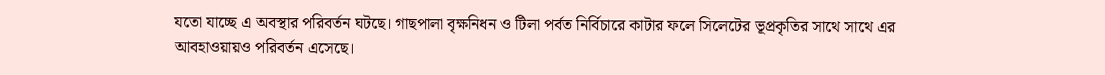যতো যাচ্ছে এ অবস্থার পরিবর্তন ঘটছে। গাছপালা বৃক্ষনিধন ও টিলা পর্বত নির্বিচারে কাটার ফলে সিলেটের ভূপ্রকৃতির সাথে সাথে এর আবহাওয়ায়ও পরিবর্তন এসেছে।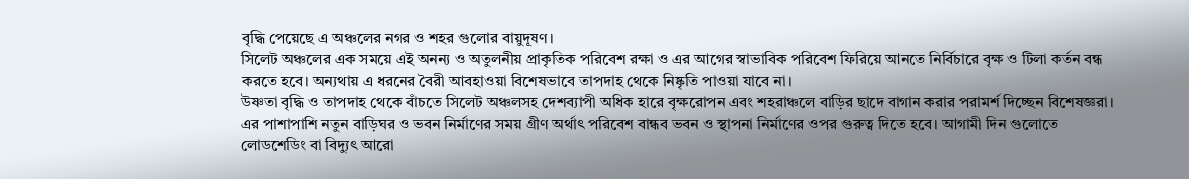বৃদ্ধি পেয়েছে এ অঞ্চলের নগর ও শহর গুলোর বায়ুদূষণ।
সিলেট অঞ্চলের এক সময়ে এই অনন্য ও অতুলনীয় প্রাকৃতিক পরিবেশ রক্ষা ও এর আগের স্বাভাবিক পরিবেশ ফিরিয়ে আনতে নির্বিচারে বৃক্ষ ও টিলা কর্তন বন্ধ করতে হবে। অন্যথায় এ ধরনের বৈরী আবহাওয়া বিশেষভাবে তাপদাহ থেকে নিষ্কৃতি পাওয়া যাবে না।
উষ্ণতা বৃদ্ধি ও তাপদাহ থেকে বাঁচতে সিলেট অঞ্চলসহ দেশব্যাপী অধিক হারে বৃক্ষরোপন এবং শহরাঞ্চলে বাড়ির ছাদে বাগান করার পরামর্শ দিচ্ছেন বিশেষজ্ঞরা। এর পাশাপাশি নতুন বাড়িঘর ও ভবন নির্মাণের সময় গ্রীণ অর্থাৎ পরিবেশ বান্ধব ভবন ও স্থাপনা নির্মাণের ওপর গুরুত্ব দিতে হবে। আগামী দিন গুলোতে লোডশেডিং বা বিদ্যুৎ আরো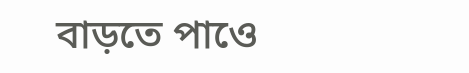বাড়তে পাওে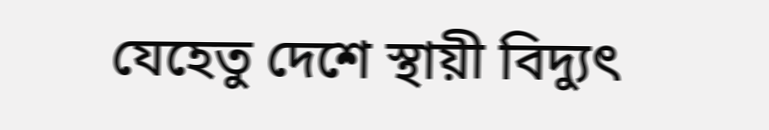যেহেতু দেশে স্থায়ী বিদ্যুৎ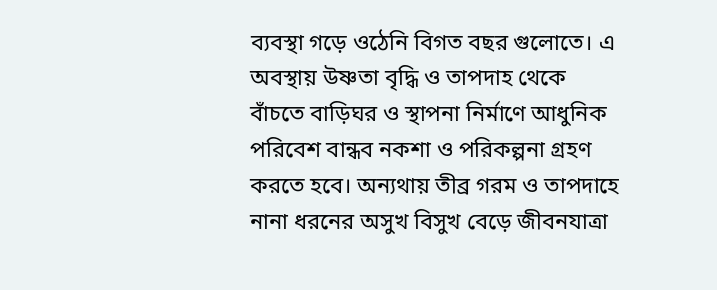ব্যবস্থা গড়ে ওঠেনি বিগত বছর গুলোতে। এ অবস্থায় উষ্ণতা বৃদ্ধি ও তাপদাহ থেকে বাঁচতে বাড়িঘর ও স্থাপনা নির্মাণে আধুনিক পরিবেশ বান্ধব নকশা ও পরিকল্পনা গ্রহণ করতে হবে। অন্যথায় তীব্র গরম ও তাপদাহে নানা ধরনের অসুখ বিসুখ বেড়ে জীবনযাত্রা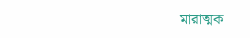মারাত্মক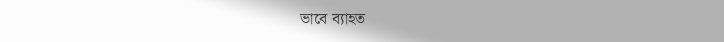ভাবে ব্যাহত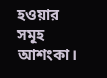হওয়ার সমূহ আশংকা।